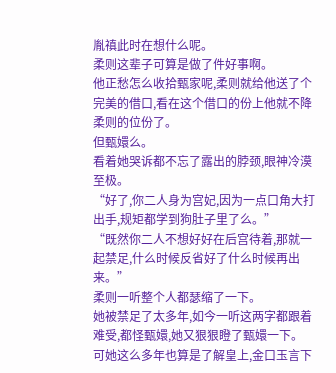胤禛此时在想什么呢。
柔则这辈子可算是做了件好事啊。
他正愁怎么收拾甄家呢,柔则就给他送了个完美的借口,看在这个借口的份上他就不降柔则的位份了。
但甄嬛么。
看着她哭诉都不忘了露出的脖颈,眼神冷漠至极。
“好了,你二人身为宫妃,因为一点口角大打出手,规矩都学到狗肚子里了么。”
“既然你二人不想好好在后宫待着,那就一起禁足,什么时候反省好了什么时候再出来。”
柔则一听整个人都瑟缩了一下。
她被禁足了太多年,如今一听这两字都跟着难受,都怪甄嬛,她又狠狠瞪了甄嬛一下。
可她这么多年也算是了解皇上,金口玉言下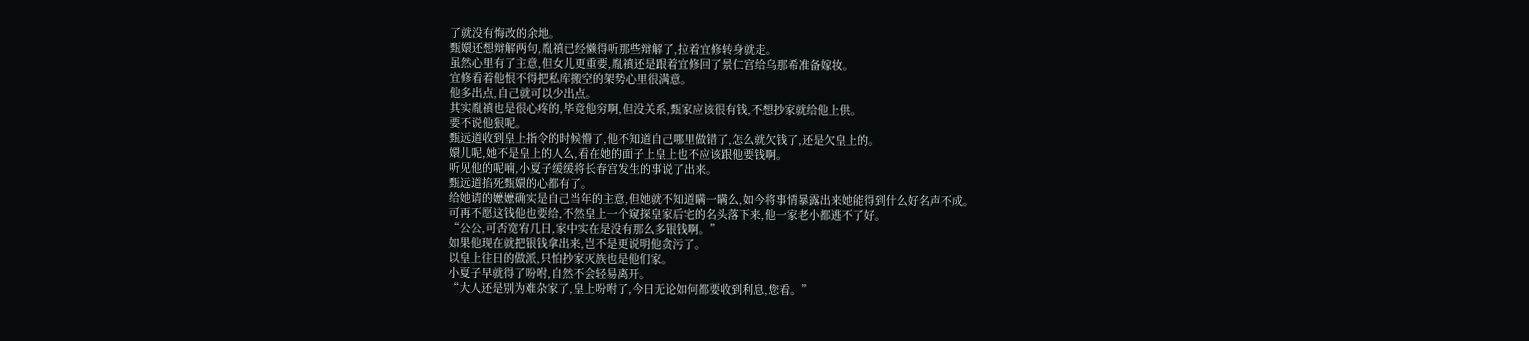了就没有悔改的余地。
甄嬛还想辩解两句,胤禛已经懒得听那些辩解了,拉着宜修转身就走。
虽然心里有了主意,但女儿更重要,胤禛还是跟着宜修回了景仁宫给乌那希准备嫁妆。
宜修看着他恨不得把私库搬空的架势心里很满意。
他多出点,自己就可以少出点。
其实胤禛也是很心疼的,毕竟他穷啊,但没关系,甄家应该很有钱,不想抄家就给他上供。
要不说他狠呢。
甄远道收到皇上指令的时候懵了,他不知道自己哪里做错了,怎么就欠钱了,还是欠皇上的。
嬛儿呢,她不是皇上的人么,看在她的面子上皇上也不应该跟他要钱啊。
听见他的呢喃,小夏子缓缓将长春宫发生的事说了出来。
甄远道掐死甄嬛的心都有了。
给她请的嬷嬷确实是自己当年的主意,但她就不知道瞒一瞒么,如今将事情暴露出来她能得到什么好名声不成。
可再不愿这钱他也要给,不然皇上一个窥探皇家后宅的名头落下来,他一家老小都逃不了好。
“公公,可否宽宥几日,家中实在是没有那么多银钱啊。”
如果他现在就把银钱拿出来,岂不是更说明他贪污了。
以皇上往日的做派,只怕抄家灭族也是他们家。
小夏子早就得了吩咐,自然不会轻易离开。
“大人还是别为难杂家了,皇上吩咐了,今日无论如何都要收到利息,您看。”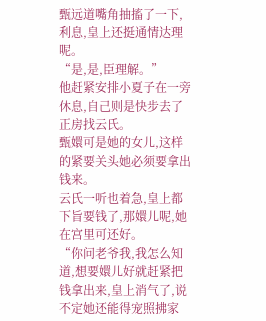甄远道嘴角抽搐了一下,利息,皇上还挺通情达理呢。
“是,是,臣理解。”
他赶紧安排小夏子在一旁休息,自己则是快步去了正房找云氏。
甄嬛可是她的女儿,这样的紧要关头她必须要拿出钱来。
云氏一听也着急,皇上都下旨要钱了,那嬛儿呢,她在宫里可还好。
“你问老爷我,我怎么知道,想要嬛儿好就赶紧把钱拿出来,皇上消气了,说不定她还能得宠照拂家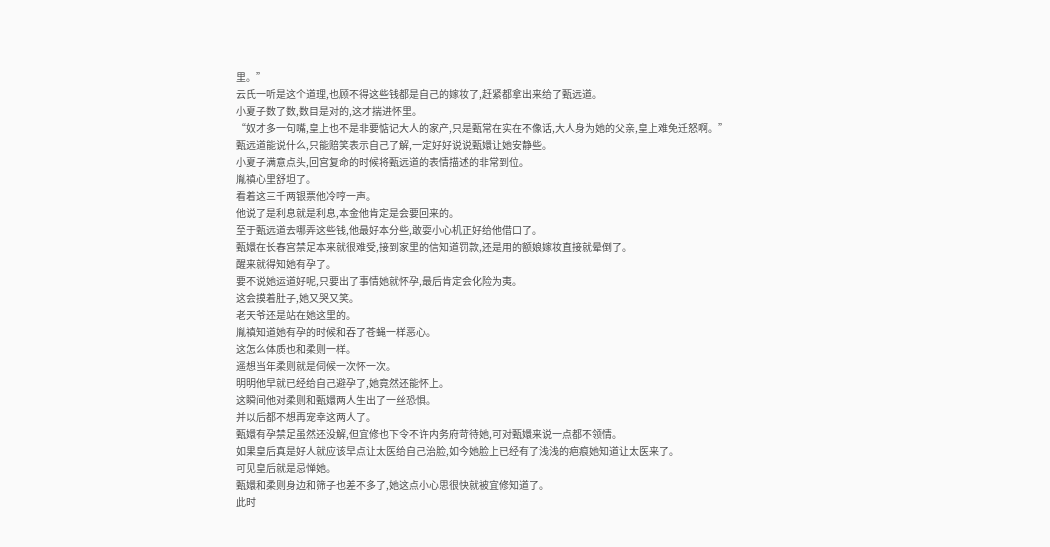里。”
云氏一听是这个道理,也顾不得这些钱都是自己的嫁妆了,赶紧都拿出来给了甄远道。
小夏子数了数,数目是对的,这才揣进怀里。
“奴才多一句嘴,皇上也不是非要惦记大人的家产,只是甄常在实在不像话,大人身为她的父亲,皇上难免迁怒啊。”
甄远道能说什么,只能赔笑表示自己了解,一定好好说说甄嬛让她安静些。
小夏子满意点头,回宫复命的时候将甄远道的表情描述的非常到位。
胤禛心里舒坦了。
看着这三千两银票他冷哼一声。
他说了是利息就是利息,本金他肯定是会要回来的。
至于甄远道去哪弄这些钱,他最好本分些,敢耍小心机正好给他借口了。
甄嬛在长春宫禁足本来就很难受,接到家里的信知道罚款,还是用的额娘嫁妆直接就晕倒了。
醒来就得知她有孕了。
要不说她运道好呢,只要出了事情她就怀孕,最后肯定会化险为夷。
这会摸着肚子,她又哭又笑。
老天爷还是站在她这里的。
胤禛知道她有孕的时候和吞了苍蝇一样恶心。
这怎么体质也和柔则一样。
遥想当年柔则就是伺候一次怀一次。
明明他早就已经给自己避孕了,她竟然还能怀上。
这瞬间他对柔则和甄嬛两人生出了一丝恐惧。
并以后都不想再宠幸这两人了。
甄嬛有孕禁足虽然还没解,但宜修也下令不许内务府苛待她,可对甄嬛来说一点都不领情。
如果皇后真是好人就应该早点让太医给自己治脸,如今她脸上已经有了浅浅的疤痕她知道让太医来了。
可见皇后就是忌惮她。
甄嬛和柔则身边和筛子也差不多了,她这点小心思很快就被宜修知道了。
此时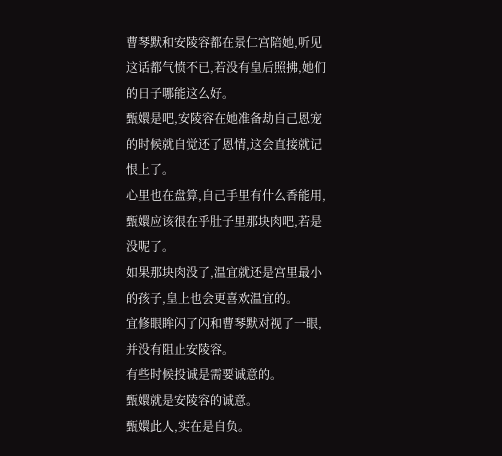曹琴默和安陵容都在景仁宫陪她,听见这话都气愤不已,若没有皇后照拂,她们的日子哪能这么好。
甄嬛是吧,安陵容在她准备劫自己恩宠的时候就自觉还了恩情,这会直接就记恨上了。
心里也在盘算,自己手里有什么香能用,甄嬛应该很在乎肚子里那块肉吧,若是没呢了。
如果那块肉没了,温宜就还是宫里最小的孩子,皇上也会更喜欢温宜的。
宜修眼眸闪了闪和曹琴默对视了一眼,并没有阻止安陵容。
有些时候投诚是需要诚意的。
甄嬛就是安陵容的诚意。
甄嬛此人,实在是自负。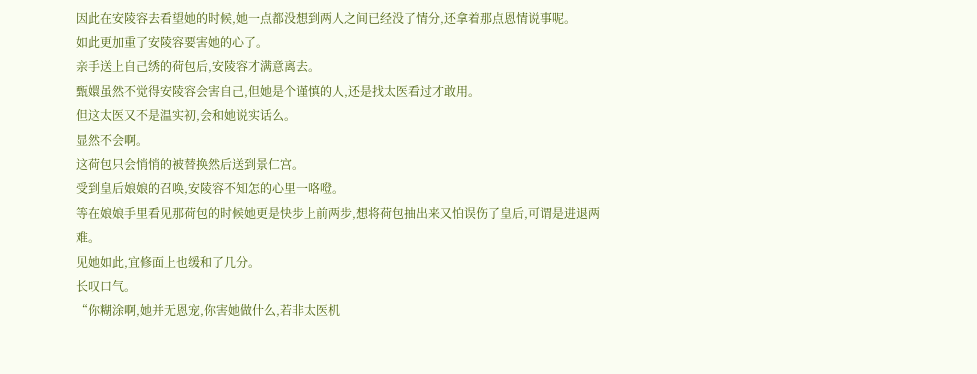因此在安陵容去看望她的时候,她一点都没想到两人之间已经没了情分,还拿着那点恩情说事呢。
如此更加重了安陵容要害她的心了。
亲手送上自己绣的荷包后,安陵容才满意离去。
甄嬛虽然不觉得安陵容会害自己,但她是个谨慎的人,还是找太医看过才敢用。
但这太医又不是温实初,会和她说实话么。
显然不会啊。
这荷包只会悄悄的被替换然后送到景仁宫。
受到皇后娘娘的召唤,安陵容不知怎的心里一咯噔。
等在娘娘手里看见那荷包的时候她更是快步上前两步,想将荷包抽出来又怕误伤了皇后,可谓是进退两难。
见她如此,宜修面上也缓和了几分。
长叹口气。
“你糊涂啊,她并无恩宠,你害她做什么,若非太医机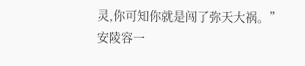灵,你可知你就是闯了弥天大祸。”
安陵容一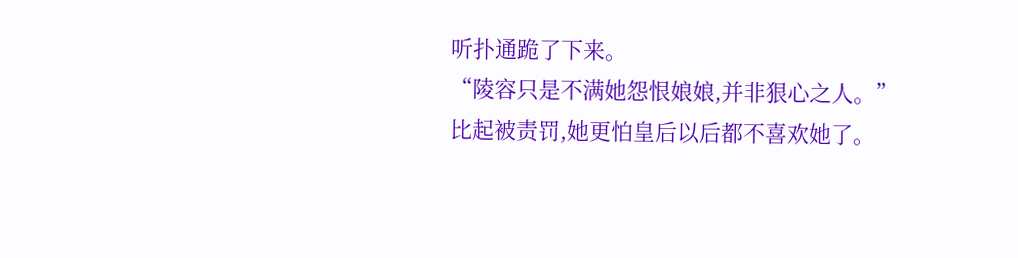听扑通跪了下来。
“陵容只是不满她怨恨娘娘,并非狠心之人。”
比起被责罚,她更怕皇后以后都不喜欢她了。